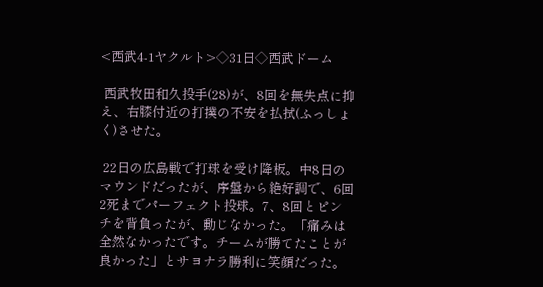<西武4-1ヤクルト>◇31日◇西武ドーム

 西武牧田和久投手(28)が、8回を無失点に抑え、右膝付近の打撲の不安を払拭(ふっしょく)させた。

 22日の広島戦で打球を受け降板。中8日のマウンドだったが、序盤から絶好調で、6回2死までパーフェクト投球。7、8回とピンチを背負ったが、動じなかった。「痛みは全然なかったです。チームが勝てたことが良かった」とサヨナラ勝利に笑顔だった。